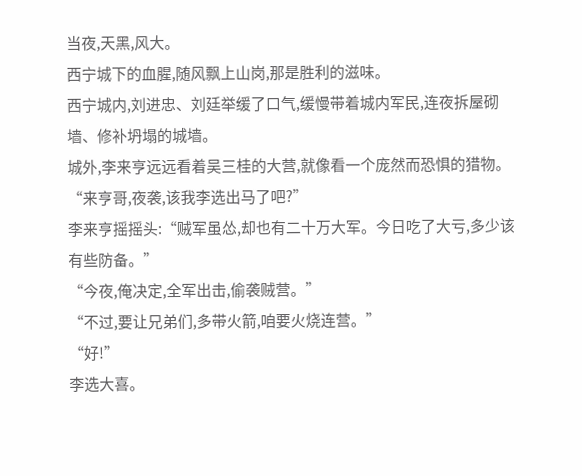当夜,天黑,风大。
西宁城下的血腥,随风飘上山岗,那是胜利的滋味。
西宁城内,刘进忠、刘廷举缓了口气,缓慢带着城内军民,连夜拆屋砌墙、修补坍塌的城墙。
城外,李来亨远远看着吴三桂的大营,就像看一个庞然而恐惧的猎物。
“来亨哥,夜袭,该我李选出马了吧?”
李来亨摇摇头:“贼军虽怂,却也有二十万大军。今日吃了大亏,多少该有些防备。”
“今夜,俺决定,全军出击,偷袭贼营。”
“不过,要让兄弟们,多带火箭,咱要火烧连营。”
“好!”
李选大喜。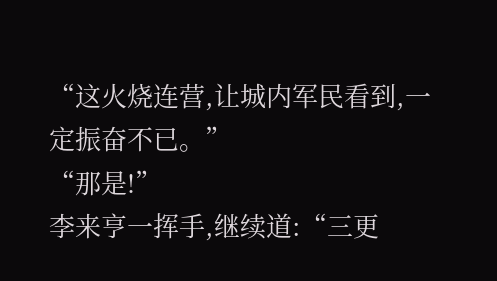“这火烧连营,让城内军民看到,一定振奋不已。”
“那是!”
李来亨一挥手,继续道:“三更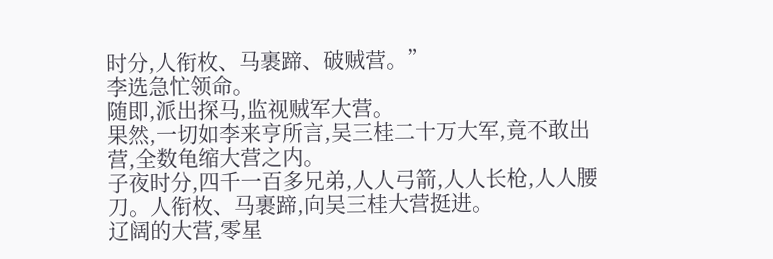时分,人衔枚、马裹蹄、破贼营。”
李选急忙领命。
随即,派出探马,监视贼军大营。
果然,一切如李来亨所言,吴三桂二十万大军,竟不敢出营,全数龟缩大营之内。
子夜时分,四千一百多兄弟,人人弓箭,人人长枪,人人腰刀。人衔枚、马裹蹄,向吴三桂大营挺进。
辽阔的大营,零星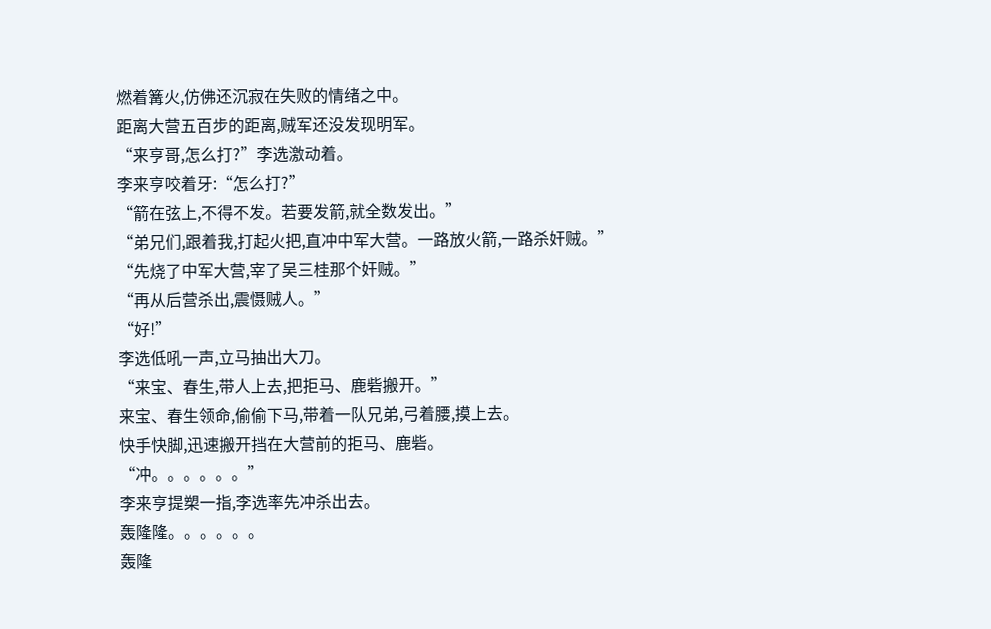燃着篝火,仿佛还沉寂在失败的情绪之中。
距离大营五百步的距离,贼军还没发现明军。
“来亨哥,怎么打?”李选激动着。
李来亨咬着牙:“怎么打?”
“箭在弦上,不得不发。若要发箭,就全数发出。”
“弟兄们,跟着我,打起火把,直冲中军大营。一路放火箭,一路杀奸贼。”
“先烧了中军大营,宰了吴三桂那个奸贼。”
“再从后营杀出,震慑贼人。”
“好!”
李选低吼一声,立马抽出大刀。
“来宝、春生,带人上去,把拒马、鹿砦搬开。”
来宝、春生领命,偷偷下马,带着一队兄弟,弓着腰,摸上去。
快手快脚,迅速搬开挡在大营前的拒马、鹿砦。
“冲。。。。。。”
李来亨提槊一指,李选率先冲杀出去。
轰隆隆。。。。。。
轰隆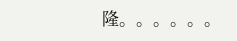隆。。。。。。